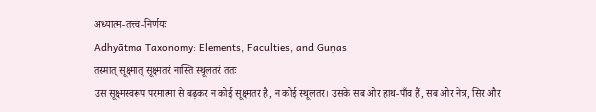अध्यात्म-तत्त्व-निर्णयः
Adhyātma Taxonomy: Elements, Faculties, and Guṇas
तस्मात् सूक्ष्मात् सूक्ष्मतरं नास्ति स्थूलतरं ततः
उस सूक्ष्मस्वरूप परमात्मा से बढ़कर न कोई सूक्ष्मतर है, न कोई स्थूलतर। उसके सब ओर हाथ-पाँव हैं, सब ओर नेत्र, सिर और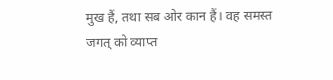मुख हैं, तथा सब ओर कान हैं। वह समस्त जगत् को व्याप्त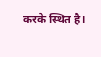करके स्थित है।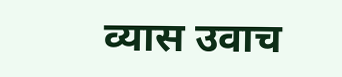व्यास उवाच